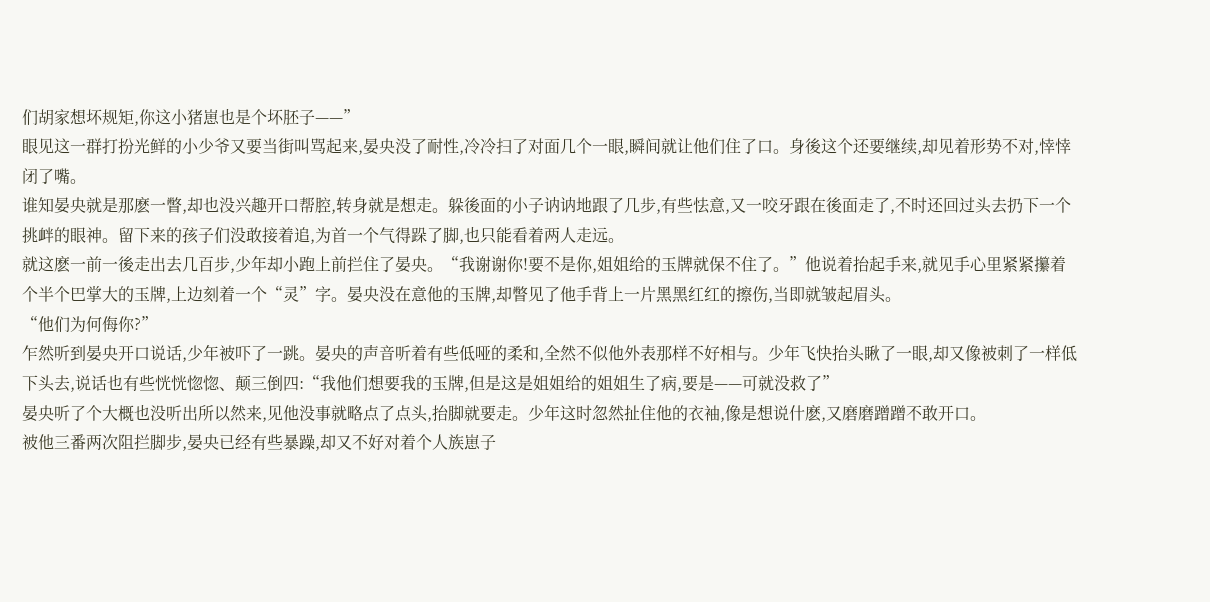们胡家想坏规矩,你这小猪崽也是个坏胚子——”
眼见这一群打扮光鲜的小少爷又要当街叫骂起来,晏央没了耐性,冷冷扫了对面几个一眼,瞬间就让他们住了口。身後这个还要继续,却见着形势不对,悻悻闭了嘴。
谁知晏央就是那麽一瞥,却也没兴趣开口帮腔,转身就是想走。躲後面的小子讷讷地跟了几步,有些怯意,又一咬牙跟在後面走了,不时还回过头去扔下一个挑衅的眼神。留下来的孩子们没敢接着追,为首一个气得跺了脚,也只能看着两人走远。
就这麽一前一後走出去几百步,少年却小跑上前拦住了晏央。“我谢谢你!要不是你,姐姐给的玉牌就保不住了。”他说着抬起手来,就见手心里紧紧攥着个半个巴掌大的玉牌,上边刻着一个“灵”字。晏央没在意他的玉牌,却瞥见了他手背上一片黑黑红红的擦伤,当即就皱起眉头。
“他们为何侮你?”
乍然听到晏央开口说话,少年被吓了一跳。晏央的声音听着有些低哑的柔和,全然不似他外表那样不好相与。少年飞快抬头瞅了一眼,却又像被刺了一样低下头去,说话也有些恍恍惚惚、颠三倒四:“我他们想要我的玉牌,但是这是姐姐给的姐姐生了病,要是——可就没救了”
晏央听了个大概也没听出所以然来,见他没事就略点了点头,抬脚就要走。少年这时忽然扯住他的衣袖,像是想说什麽,又磨磨蹭蹭不敢开口。
被他三番两次阻拦脚步,晏央已经有些暴躁,却又不好对着个人族崽子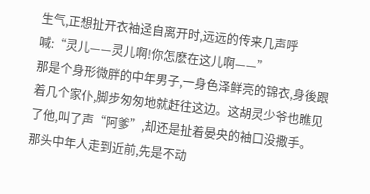生气,正想扯开衣袖迳自离开时,远远的传来几声呼喊:“灵儿——灵儿啊!你怎麽在这儿啊——”
那是个身形微胖的中年男子,一身色泽鲜亮的锦衣,身後跟着几个家仆,脚步匆匆地就赶往这边。这胡灵少爷也瞧见了他,叫了声“阿爹”,却还是扯着晏央的袖口没撒手。
那头中年人走到近前,先是不动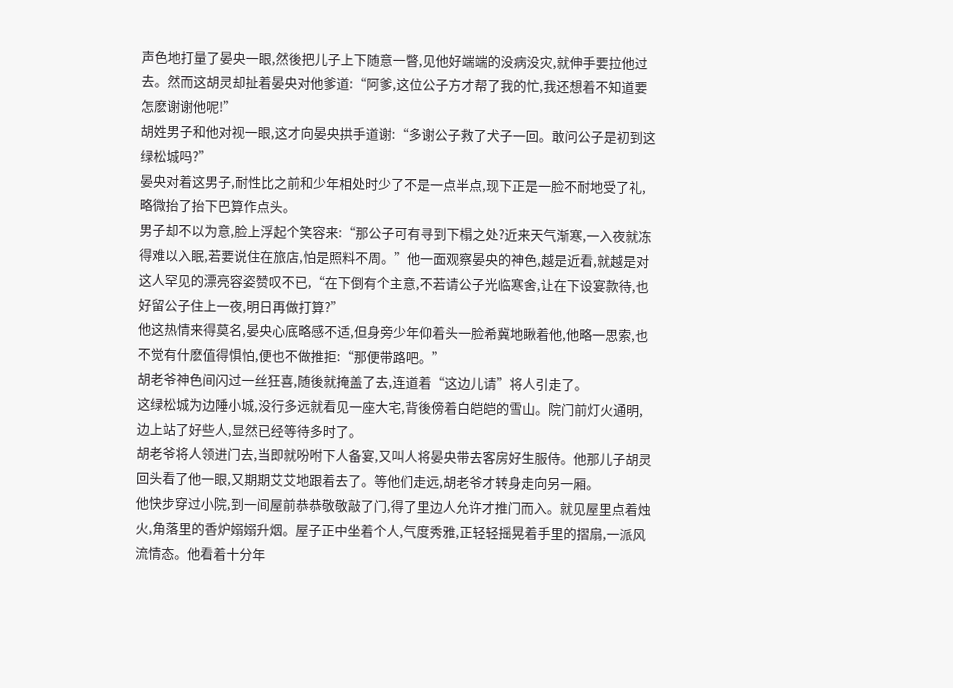声色地打量了晏央一眼,然後把儿子上下随意一瞥,见他好端端的没病没灾,就伸手要拉他过去。然而这胡灵却扯着晏央对他爹道:“阿爹,这位公子方才帮了我的忙,我还想着不知道要怎麽谢谢他呢!”
胡姓男子和他对视一眼,这才向晏央拱手道谢:“多谢公子救了犬子一回。敢问公子是初到这绿松城吗?”
晏央对着这男子,耐性比之前和少年相处时少了不是一点半点,现下正是一脸不耐地受了礼,略微抬了抬下巴算作点头。
男子却不以为意,脸上浮起个笑容来:“那公子可有寻到下榻之处?近来天气渐寒,一入夜就冻得难以入眠,若要说住在旅店,怕是照料不周。”他一面观察晏央的神色,越是近看,就越是对这人罕见的漂亮容姿赞叹不已,“在下倒有个主意,不若请公子光临寒舍,让在下设宴款待,也好留公子住上一夜,明日再做打算?”
他这热情来得莫名,晏央心底略感不适,但身旁少年仰着头一脸希冀地瞅着他,他略一思索,也不觉有什麽值得惧怕,便也不做推拒:“那便带路吧。”
胡老爷神色间闪过一丝狂喜,随後就掩盖了去,连道着“这边儿请”将人引走了。
这绿松城为边陲小城,没行多远就看见一座大宅,背後傍着白皑皑的雪山。院门前灯火通明,边上站了好些人,显然已经等待多时了。
胡老爷将人领进门去,当即就吩咐下人备宴,又叫人将晏央带去客房好生服侍。他那儿子胡灵回头看了他一眼,又期期艾艾地跟着去了。等他们走远,胡老爷才转身走向另一厢。
他快步穿过小院,到一间屋前恭恭敬敬敲了门,得了里边人允许才推门而入。就见屋里点着烛火,角落里的香炉嫋嫋升烟。屋子正中坐着个人,气度秀雅,正轻轻摇晃着手里的摺扇,一派风流情态。他看着十分年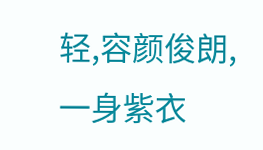轻,容颜俊朗,一身紫衣